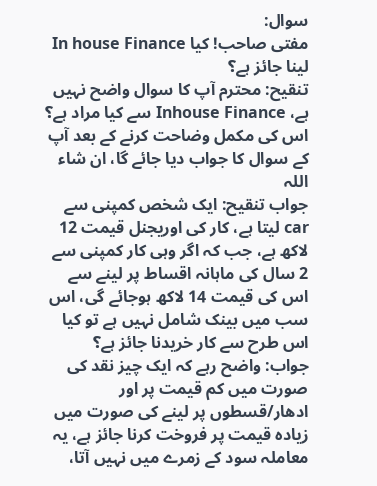سوال:
مفتی صاحب! کیا In house Finance لینا جائز ہے؟
تنقیح: محترم آپ کا سوال واضح نہیں ہے، Inhouse Finance سے کیا مراد ہے؟ اس کی مکمل وضاحت کرنے کے بعد آپ کے سوال کا جواب دیا جائے گا، ان شاء اللہ
جواب تنقیح: ایک شخص کمپنی سے car لیتا ہے، کار کی اوریجنل قیمت 12 لاکھ ہے، جب کہ اگر وہی کار کمپنی سے 2 سال کی ماہانہ اقساط پر لینے سے اس کی قیمت 14 لاکھ ہوجائے گی، اس سب میں بینک شامل نہیں ہے تو کیا اس طرح سے کار خریدنا جائز ہے؟
جواب: واضح رہے کہ ایک چیز نقد کی صورت میں کم قیمت پر اور ادھار/قسطوں پر لینے کی صورت میں زیادہ قیمت پر فروخت کرنا جائز ہے، یہ معاملہ سود کے زمرے میں نہیں آتا،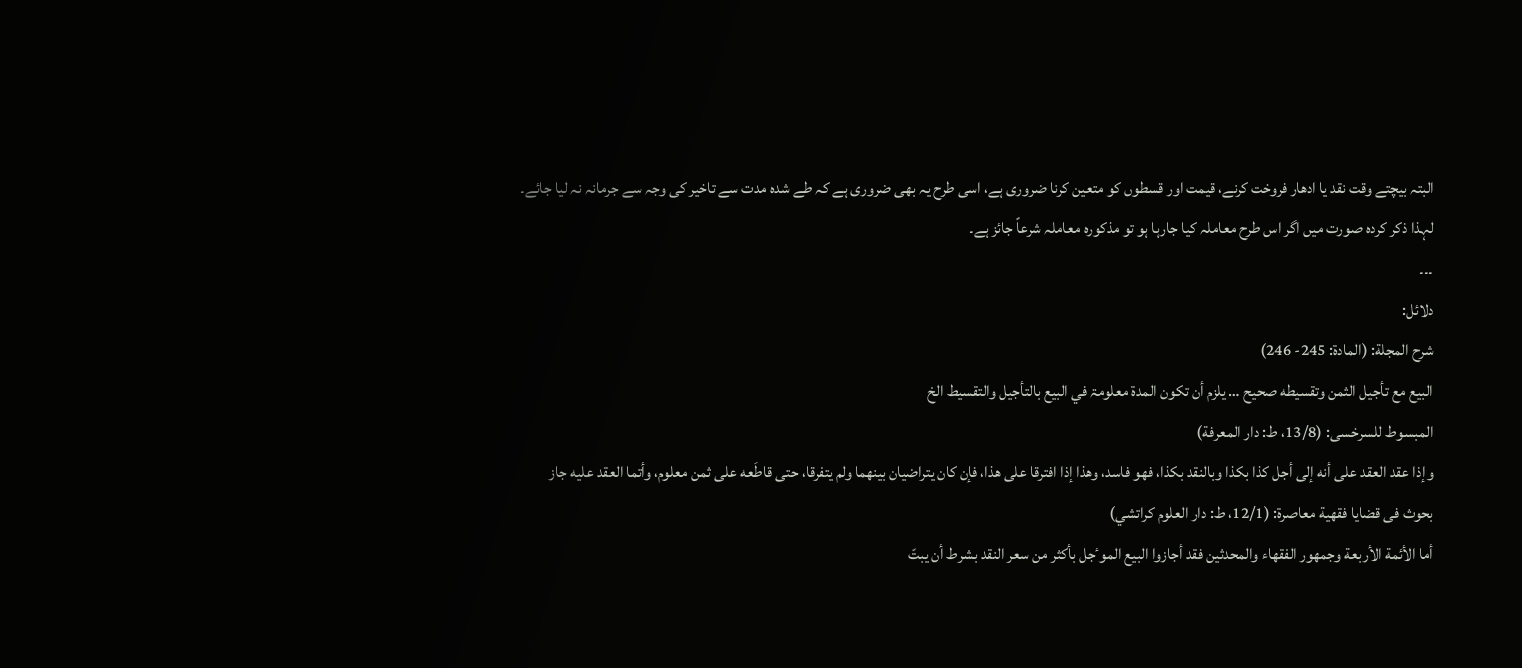البتہ بیچتے وقت نقد یا ادھار فروخت کرنے، قیمت اور قسطوں کو متعین کرنا ضروری ہے، اسی طرح یہ بھی ضروری ہے کہ طے شدہ مدت سے تاخیر کی وجہ سے جرمانہ نہ لیا جائے۔
لہذا ذکر کردہ صورت میں اگر اس طرح معاملہ کیا جارہا ہو تو مذکورہ معاملہ شرعاً جائز ہے۔
۔۔۔
دلائل:
شرح المجلة: (المادۃ: 245- 246)
البیع مع تأجیل الثمن وتقسیطه صحیح … یلزم أن تکون المدۃ معلومۃ في البیع بالتأجیل والتقسیط الخ
المبسوط للسرخسی: (13/8، ط: دار المعرفة)
وإذا عقد العقد علی أنه إلی أجل کذا بکذا وبالنقد بکذا، فهو فاسد، وهذا إذا افترقا علی هذا، فإن کان یتراضیان بینهما ولم یتفرقا، حتی قاطَعه علی ثمن معلوم، وأتما العقد علیه جاز
بحوث فی قضایا فقهیة معاصرة: (12/1، ط: دار العلوم كراتشي)
أما الأئمة الأربعة وجمهور الفقهاء والمحدثین فقد أجازوا البیع الموٴجل بأکثر من سعر النقد بشرط أن یبتّ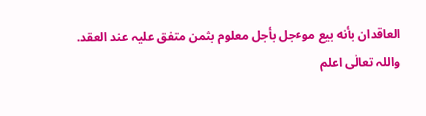العاقدان بأنه بیع موٴجل بأجل معلوم بثمن متفق علیہ عند العقد.
واللہ تعالٰی اعلم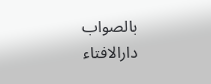بالصواب
دارالافتاء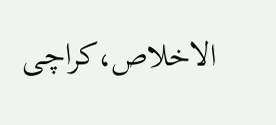الاخلاص،کراچی